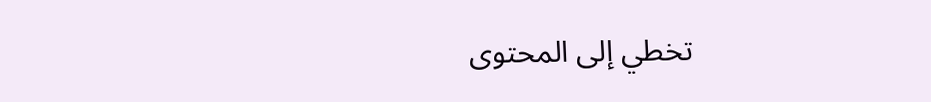تخطي إلى المحتوى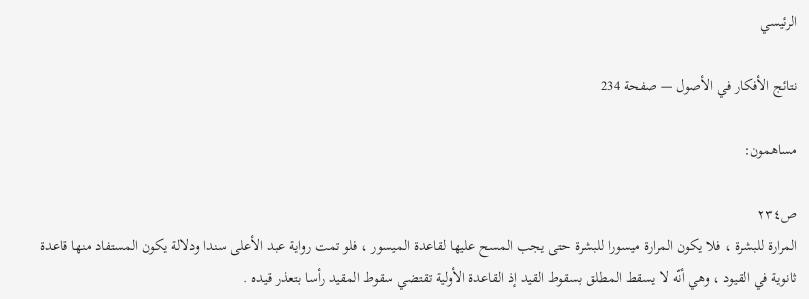الرئيسي

نتائج الأفكار في الأصول — صفحة 234

مساهمون:

ص٢٣٤
المرارة للبشرة ، فلا يكون المرارة ميسورا للبشرة حتى يجب المسح عليها لقاعدة الميسور ، فلو تمت رواية عبد الأعلى سندا ودلالة يكون المستفاد منها قاعدة ثانوية في القيود ، وهي أنّه لا يسقط المطلق بسقوط القيد إذ القاعدة الأولية تقتضي سقوط المقيد رأسا بتعذر قيده .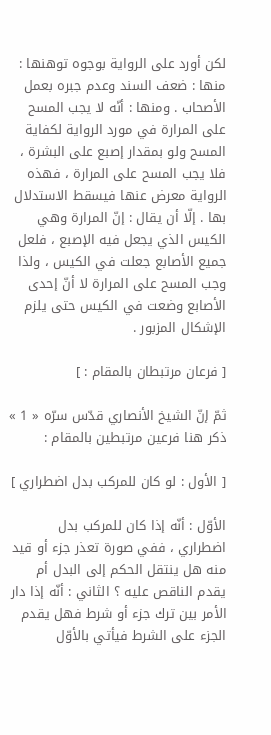لكن أورد على الرواية بوجوه توهنها : منها : ضعف السند وعدم جبره بعمل الأصحاب . ومنها : أنّه لا يجب المسح على المرارة في مورد الرواية لكفاية المسح ولو بمقدار إصبع على البشرة ، فلا يجب المسح على المرارة ، فهذه الرواية معرض عنها فيسقط الاستدلال بها . إلّا أن يقال : إنّ المرارة وهي الكيس الذي يجعل فيه الإصبع ، فلعل جميع الأصابع جعلت في الكيس ، ولذا وجب المسح على المرارة لا أنّ إحدى الأصابع وضعت في الكيس حتى يلزم الإشكال المزبور .

[ فرعان مرتبطان بالمقام : ]

ثمّ إنّ الشيخ الأنصاري قدّس سرّه « 1 » ذكر هنا فرعين مرتبطين بالمقام :

[ الأول : لو كان للمركب بدل اضطراري ]

الأوّل : أنّه إذا كان للمركب بدل اضطراري ، ففي صورة تعذر جزء أو قيد منه هل ينتقل الحكم إلى البدل أم يقدم الناقص عليه ؟ الثاني : أنّه إذا دار الأمر بين ترك جزء أو شرط فهل يقدم الجزء على الشرط فيأتي بالأوّل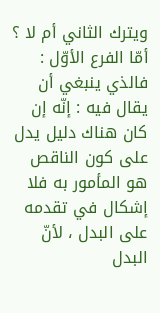ويترك الثاني أم لا ؟ أمّا الفرع الأوّل : فالذي ينبغي أن يقال فيه : إنّه إن كان هناك دليل يدل على كون الناقص هو المأمور به فلا إشكال في تقدمه على البدل ، لأنّ البدل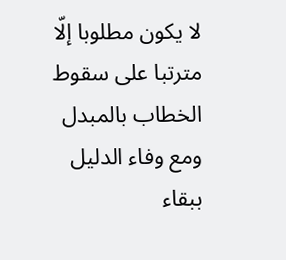لا يكون مطلوبا إلّا مترتبا على سقوط الخطاب بالمبدل ومع وفاء الدليل ببقاء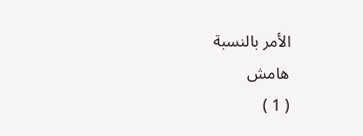الأمر بالنسبة
هامش
( 1 )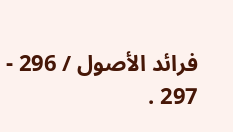فرائد الأصول / 296 - 297 .